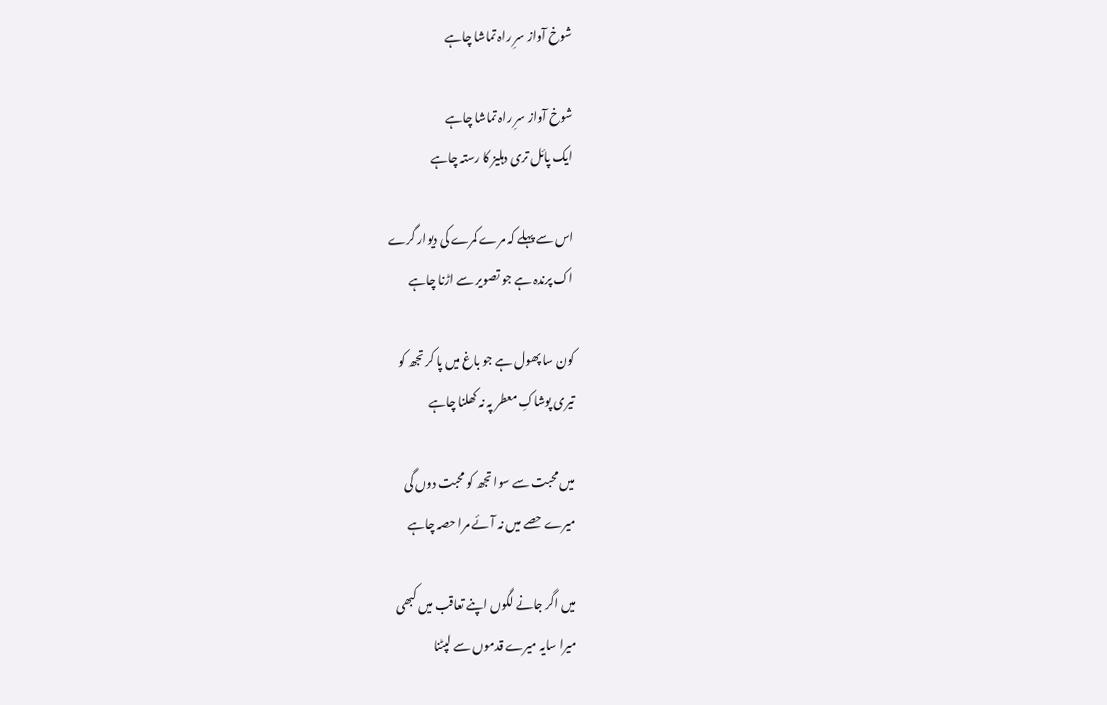شوخ آواز سرِ راہ تماشا چاہے

شوخ آواز سرِ راہ تماشا چاہے
ایک پائل تری دہلیز کا رستہ چاہے

اس سے پہلے کہ مرے کمرے کی دیوار گرے
اک پرندہ ہے جو تصویر سے اڑنا چاہے

کون سا پھول ہے جو باغ میں پا کر تجھ کو
تیری پوشاکِ معطر پہ نہ کھلنا چاہے

میں محبت سے سوا تجھ کو محبت دوں گی
میرے حصے میں نہ آئے مرا حصہ چاہے

میں اگر جانے لگوں اپنے تعاقب میں کبھی
میرا سایہ میرے قدموں سے لپٹنا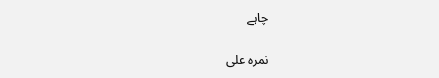چاہے

نمرہ علی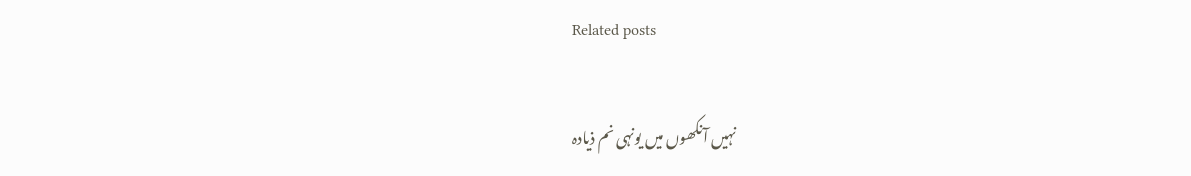Related posts

نہیں آنکھوں میں یونہی نم ذیادہ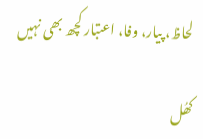لحاظ، پیار، وفا، اعتبار کچھ بھی نہیں

کھُل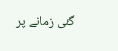گئی زمانے پر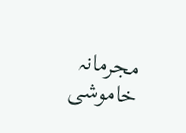مجرمانہ خاموشی